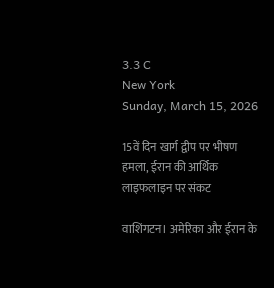3.3 C
New York
Sunday, March 15, 2026

15वें दिन खार्ग द्वीप पर भीषण हमला, ईरान की आर्थिक लाइफलाइन पर संकट

वाशिंगटन। अमेरिका और ईरान के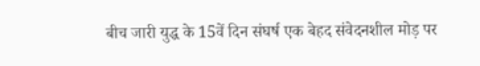बीच जारी युद्ध के 15वें दिन संघर्ष एक बेहद संवेदनशील मोड़ पर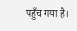पहुँच गया है।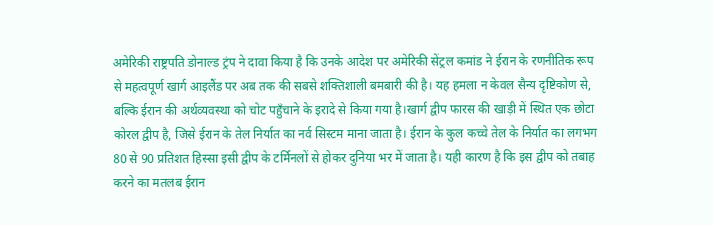अमेरिकी राष्ट्रपति डोनाल्ड ट्रंप ने दावा किया है कि उनके आदेश पर अमेरिकी सेंट्रल कमांड ने ईरान के रणनीतिक रूप से महत्वपूर्ण खार्ग आइलैंड पर अब तक की सबसे शक्तिशाली बमबारी की है। यह हमला न केवल सैन्य दृष्टिकोण से, बल्कि ईरान की अर्थव्यवस्था को चोट पहुँचाने के इरादे से किया गया है।खार्ग द्वीप फारस की खाड़ी में स्थित एक छोटा कोरल द्वीप है, जिसे ईरान के तेल निर्यात का नर्व सिस्टम माना जाता है। ईरान के कुल कच्चे तेल के निर्यात का लगभग 80 से 90 प्रतिशत हिस्सा इसी द्वीप के टर्मिनलों से होकर दुनिया भर में जाता है। यही कारण है कि इस द्वीप को तबाह करने का मतलब ईरान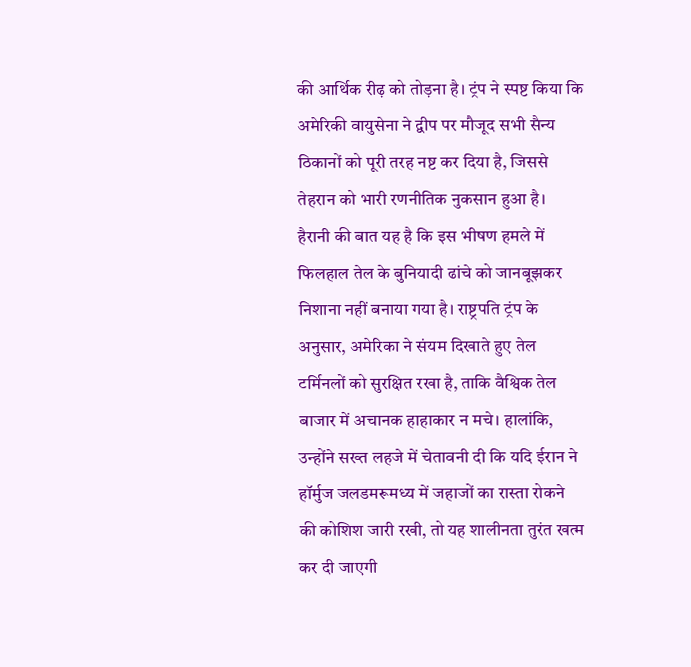की आर्थिक रीढ़ को तोड़ना है। ट्रंप ने स्पष्ट किया कि अमेरिकी वायुसेना ने द्वीप पर मौजूद सभी सैन्य ठिकानों को पूरी तरह नष्ट कर दिया है, जिससे तेहरान को भारी रणनीतिक नुकसान हुआ है।
हैरानी की बात यह है कि इस भीषण हमले में फिलहाल तेल के बुनियादी ढांचे को जानबूझकर निशाना नहीं बनाया गया है। राष्ट्रपति ट्रंप के अनुसार, अमेरिका ने संयम दिखाते हुए तेल टर्मिनलों को सुरक्षित रखा है, ताकि वैश्विक तेल बाजार में अचानक हाहाकार न मचे। हालांकि, उन्होंने सख्त लहजे में चेतावनी दी कि यदि ईरान ने हॉर्मुज जलडमरूमध्य में जहाजों का रास्ता रोकने की कोशिश जारी रखी, तो यह शालीनता तुरंत खत्म कर दी जाएगी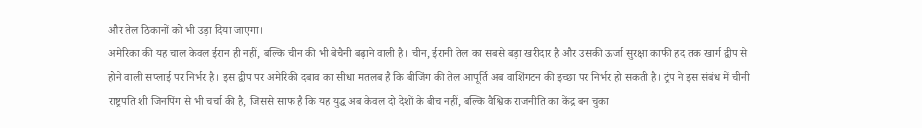और तेल ठिकानों को भी उड़ा दिया जाएगा।
अमेरिका की यह चाल केवल ईरान ही नहीं, बल्कि चीन की भी बेचैनी बढ़ाने वाली है। चीन, ईरानी तेल का सबसे बड़ा खरीदार है और उसकी ऊर्जा सुरक्षा काफी हद तक खार्ग द्वीप से होने वाली सप्लाई पर निर्भर है। इस द्वीप पर अमेरिकी दबाव का सीधा मतलब है कि बीजिंग की तेल आपूर्ति अब वाशिंगटन की इच्छा पर निर्भर हो सकती है। ट्रंप ने इस संबंध में चीनी राष्ट्रपति शी जिनपिंग से भी चर्चा की है, जिससे साफ है कि यह युद्ध अब केवल दो देशों के बीच नहीं, बल्कि वैश्विक राजनीति का केंद्र बन चुका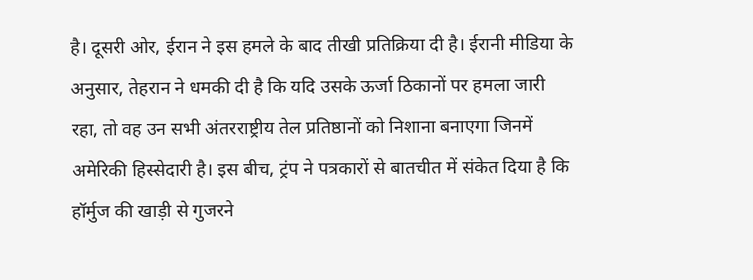है। दूसरी ओर, ईरान ने इस हमले के बाद तीखी प्रतिक्रिया दी है। ईरानी मीडिया के अनुसार, तेहरान ने धमकी दी है कि यदि उसके ऊर्जा ठिकानों पर हमला जारी रहा, तो वह उन सभी अंतरराष्ट्रीय तेल प्रतिष्ठानों को निशाना बनाएगा जिनमें अमेरिकी हिस्सेदारी है। इस बीच, ट्रंप ने पत्रकारों से बातचीत में संकेत दिया है कि हॉर्मुज की खाड़ी से गुजरने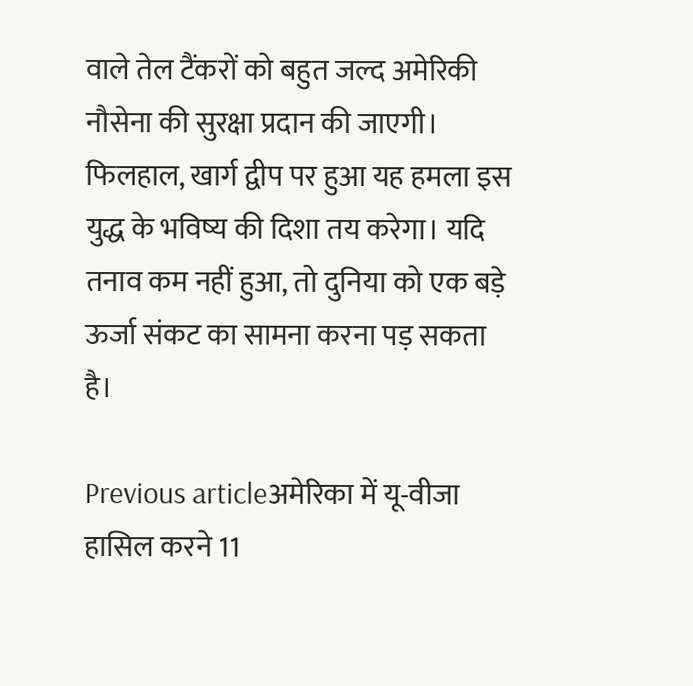वाले तेल टैंकरों को बहुत जल्द अमेरिकी नौसेना की सुरक्षा प्रदान की जाएगी। फिलहाल, खार्ग द्वीप पर हुआ यह हमला इस युद्ध के भविष्य की दिशा तय करेगा। यदि तनाव कम नहीं हुआ, तो दुनिया को एक बड़े ऊर्जा संकट का सामना करना पड़ सकता है।

Previous articleअमेरिका में यू-वीजा हासिल करने 11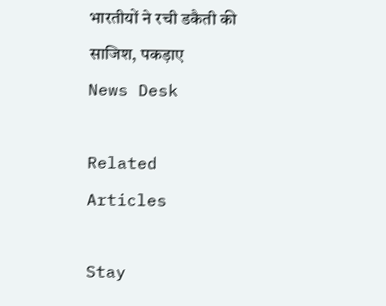भारतीयों ने रची डकैती की साजिश, पकड़ाए
News Desk

Related Articles

Stay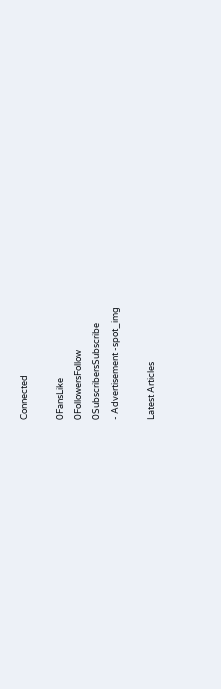Connected

0FansLike
0FollowersFollow
0SubscribersSubscribe
- Advertisement -spot_img

Latest Articles